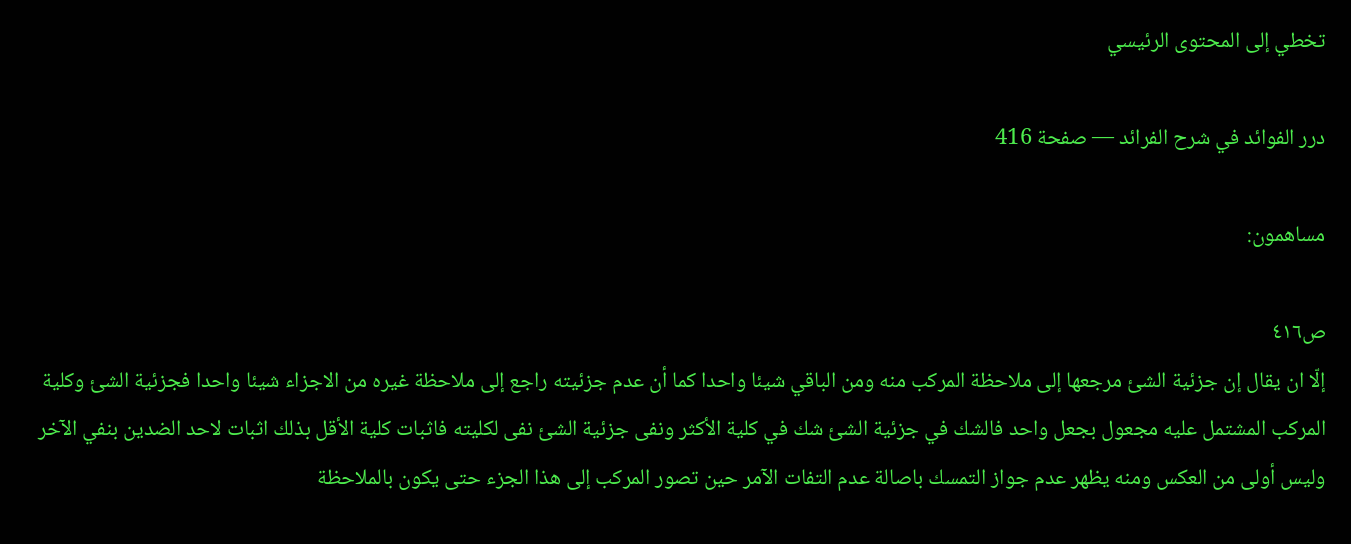تخطي إلى المحتوى الرئيسي

درر الفوائد في شرح الفرائد — صفحة 416

مساهمون:

ص٤١٦
إلّا ان يقال إن جزئية الشئ مرجعها إلى ملاحظة المركب منه ومن الباقي شيئا واحدا كما أن عدم جزئيته راجع إلى ملاحظة غيره من الاجزاء شيئا واحدا فجزئية الشئ وكلية المركب المشتمل عليه مجعول بجعل واحد فالشك في جزئية الشئ شك في كلية الأكثر ونفى جزئية الشئ نفى لكليته فاثبات كلية الأقل بذلك اثبات لاحد الضدين بنفي الآخر وليس أولى من العكس ومنه يظهر عدم جواز التمسك باصالة عدم التفات الآمر حين تصور المركب إلى هذا الجزء حتى يكون بالملاحظة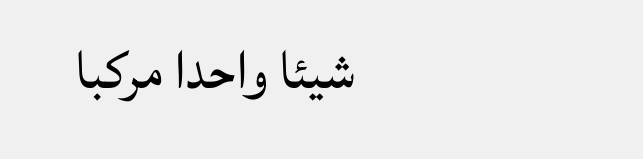شيئا واحدا مركبا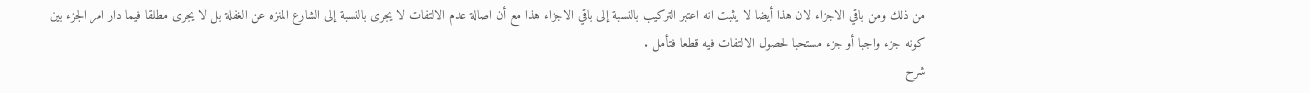من ذلك ومن باقي الاجزاء لان هذا أيضا لا يثبت انه اعتبر التركيب بالنسبة إلى باقي الاجزاء هذا مع أن اصالة عدم الالتفات لا يجرى بالنسبة إلى الشارع المنزه عن الغفلة بل لا يجرى مطلقا فيما دار امر الجزء بين كونه جزء واجبا أو جزء مستحبا لحصول الالتفات فيه قطعا فتأمل .
شرح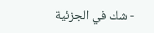- شك في الجزئية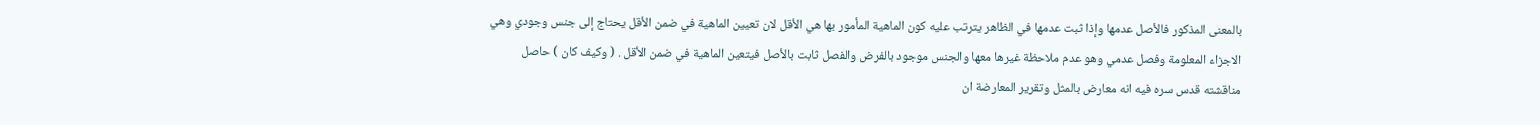بالمعنى المذكور فالأصل عدمها وإذا ثبت عدمها في الظاهر يترتب عليه كون الماهية المأمور بها هي الأقل لان تعيين الماهية في ضمن الأقل يحتاج إلى جنس وجودي وهي الاجزاء المعلومة وفصل عدمي وهو عدم ملاحظة غيرها معها والجنس موجود بالفرض والفصل ثابت بالأصل فيتعين الماهية في ضمن الأقل . ( وكيف كان ) حاصل مناقشته قدس سره فيه انه معارض بالمثل وتقرير المعارضة ان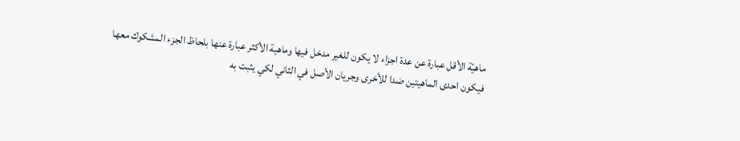ماهيّة الأقل عبارة عن عدة اجزاء لا يكون للغير مدخل فيها وماهية الأكثر عبارة عنها بلحاظ الجزء المشكوك معها فيكون احدى الماهيتين ضدا للأخرى وجريان الأصل في الثاني لكي يثبت به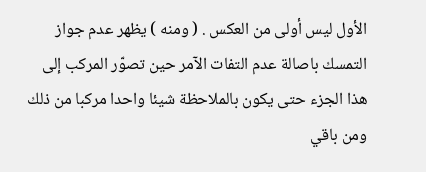الأول ليس أولى من العكس . ( ومنه ) يظهر عدم جواز التمسك باصالة عدم التفات الآمر حين تصوّر المركب إلى هذا الجزء حتى يكون بالملاحظة شيئا واحدا مركبا من ذلك ومن باقي